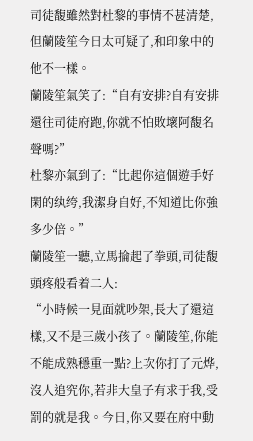司徒馥雖然對杜黎的事情不甚清楚,但蘭陵笙今日太可疑了,和印象中的他不一樣。
蘭陵笙氣笑了:“自有安排?自有安排還往司徒府跑,你就不怕敗壞阿馥名聲嗎?”
杜黎亦氣到了:“比起你這個遊手好閑的纨绔,我潔身自好,不知道比你強多少倍。”
蘭陵笙一聽,立馬掄起了拳頭,司徒馥頭疼般看着二人:
“小時候一見面就吵架,長大了還這樣,又不是三歲小孩了。蘭陵笙,你能不能成熟穩重一點?上次你打了元烨,沒人追究你,若非大皇子有求于我,受罰的就是我。今日,你又要在府中動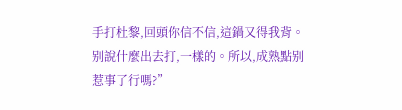手打杜黎,回頭你信不信,這鍋又得我背。别說什麼出去打,一樣的。所以,成熟點别惹事了行嗎?”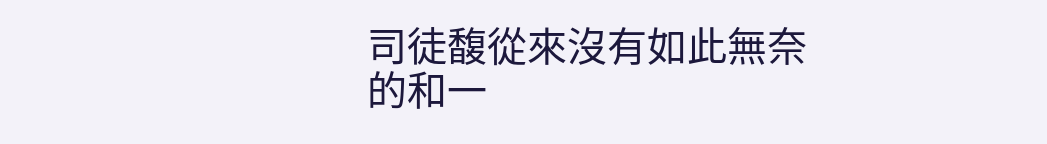司徒馥從來沒有如此無奈的和一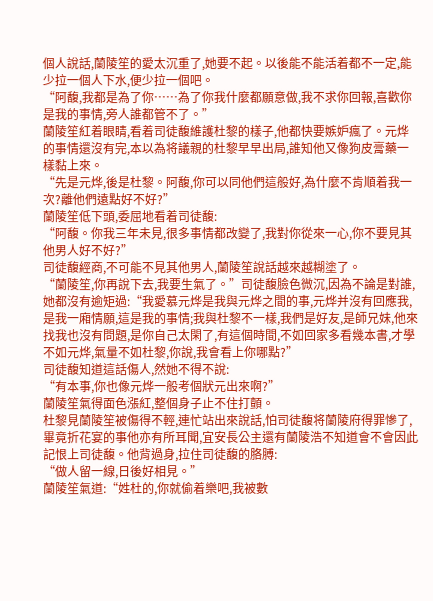個人說話,蘭陵笙的愛太沉重了,她要不起。以後能不能活着都不一定,能少拉一個人下水,便少拉一個吧。
“阿馥,我都是為了你……為了你我什麼都願意做,我不求你回報,喜歡你是我的事情,旁人誰都管不了。”
蘭陵笙紅着眼睛,看着司徒馥維護杜黎的樣子,他都快要嫉妒瘋了。元烨的事情還沒有完,本以為将議親的杜黎早早出局,誰知他又像狗皮膏藥一樣黏上來。
“先是元烨,後是杜黎。阿馥,你可以同他們這般好,為什麼不肯順着我一次?離他們遠點好不好?”
蘭陵笙低下頭,委屈地看着司徒馥:
“阿馥。你我三年未見,很多事情都改變了,我對你從來一心,你不要見其他男人好不好?”
司徒馥經商,不可能不見其他男人,蘭陵笙說話越來越糊塗了。
“蘭陵笙,你再說下去,我要生氣了。”司徒馥臉色微沉,因為不論是對誰,她都沒有逾矩過:“我愛慕元烨是我與元烨之間的事,元烨并沒有回應我,是我一廂情願,這是我的事情;我與杜黎不一樣,我們是好友,是師兄妹,他來找我也沒有問題,是你自己太閑了,有這個時間,不如回家多看幾本書,才學不如元烨,氣量不如杜黎,你說,我會看上你哪點?”
司徒馥知道這話傷人,然她不得不說:
“有本事,你也像元烨一般考個狀元出來啊?”
蘭陵笙氣得面色漲紅,整個身子止不住打顫。
杜黎見蘭陵笙被傷得不輕,連忙站出來說話,怕司徒馥将蘭陵府得罪慘了,畢竟折花宴的事他亦有所耳聞,宜安長公主還有蘭陵浩不知道會不會因此記恨上司徒馥。他背過身,拉住司徒馥的胳膊:
“做人留一線,日後好相見。”
蘭陵笙氣道:“姓杜的,你就偷着樂吧,我被數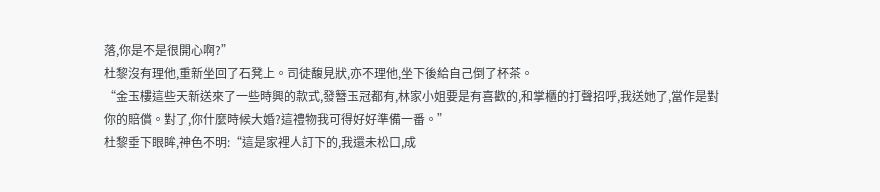落,你是不是很開心啊?”
杜黎沒有理他,重新坐回了石凳上。司徒馥見狀,亦不理他,坐下後給自己倒了杯茶。
“金玉樓這些天新送來了一些時興的款式,發簪玉冠都有,林家小姐要是有喜歡的,和掌櫃的打聲招呼,我送她了,當作是對你的賠償。對了,你什麼時候大婚?這禮物我可得好好準備一番。”
杜黎垂下眼眸,神色不明:“這是家裡人訂下的,我還未松口,成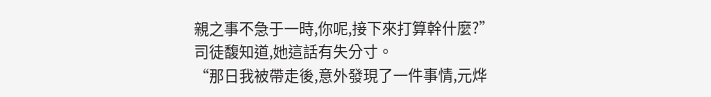親之事不急于一時,你呢,接下來打算幹什麼?”
司徒馥知道,她這話有失分寸。
“那日我被帶走後,意外發現了一件事情,元烨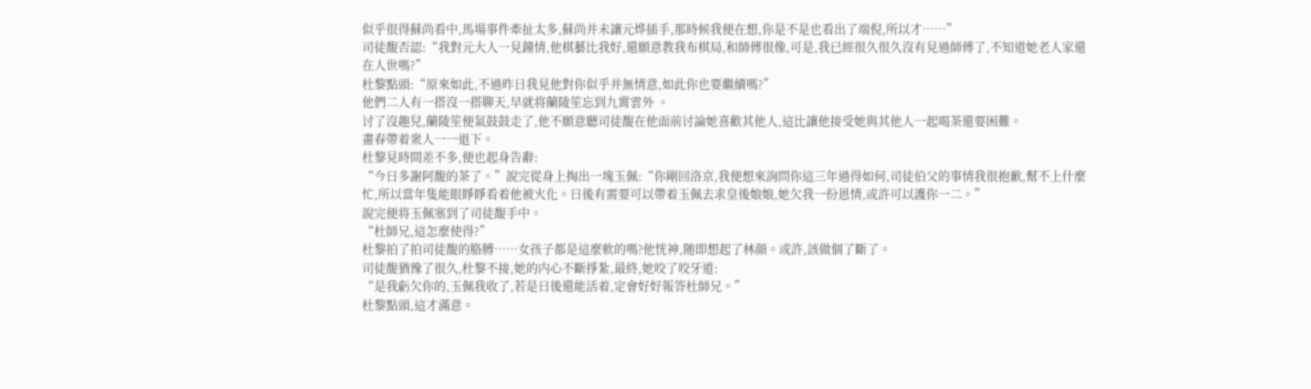似乎很得蘇尚看中,馬場事件牽扯太多,蘇尚并未讓元烨插手,那時候我便在想,你是不是也看出了端倪,所以才……”
司徒馥否認:“我對元大人一見鐘情,他棋藝比我好,還願意教我布棋局,和師傅很像,可是,我已經很久很久沒有見過師傅了,不知道她老人家還在人世嗎?”
杜黎點頭:“原來如此,不過昨日我見他對你似乎并無情意,如此你也要繼續嗎?”
他們二人有一搭沒一搭聊天,早就将蘭陵笙忘到九霄雲外 。
讨了沒趣兒,蘭陵笙便氣鼓鼓走了,他不願意聽司徒馥在他面前讨論她喜歡其他人,這比讓他接受她與其他人一起喝茶還要困難。
畫春帶着衆人一一退下。
杜黎見時間差不多,便也起身告辭:
“今日多謝阿馥的茶了。”說完從身上掏出一塊玉佩:“你剛回洛京,我便想來詢問你這三年過得如何,司徒伯父的事情我很抱歉,幫不上什麼忙,所以當年隻能眼睜睜看着他被火化。日後有需要可以帶着玉佩去求皇後娘娘,她欠我一份恩情,或許可以護你一二。”
說完便将玉佩塞到了司徒馥手中。
“杜師兄,這怎麼使得?”
杜黎拍了拍司徒馥的胳膊……女孩子都是這麼軟的嗎?他恍神,随即想起了林顔。或許,該做個了斷了。
司徒馥猶豫了很久,杜黎不接,她的内心不斷掙紮,最終,她咬了咬牙道:
“是我虧欠你的,玉佩我收了,若是日後還能活着,定會好好報答杜師兄。”
杜黎點頭,這才滿意。